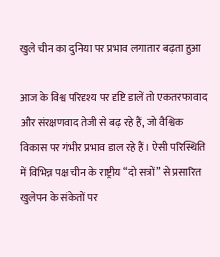खुले चीन का दुनिया पर प्रभाव लगातार बढ़ता हुआ

आज के विश्व परिदृश्य पर दृष्टि डालें तो एकतरफावाद और संरक्षणवाद तेजी से बढ़ रहे हैं, जो वैश्विक विकास पर गंभीर प्रभाव डाल रहे हैं। ऐसी परिस्थिति में विभिन्न पक्ष चीन के राष्ट्रीय “दो सत्रों” से प्रसारित खुलेपन के संकेतों पर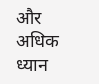और अधिक ध्यान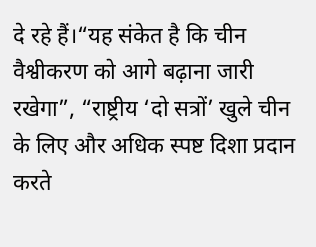दे रहे हैं।“यह संकेत है कि चीन वैश्वीकरण को आगे बढ़ाना जारी रखेगा”, “राष्ट्रीय ‘दो सत्रों’ खुले चीन के लिए और अधिक स्पष्ट दिशा प्रदान करते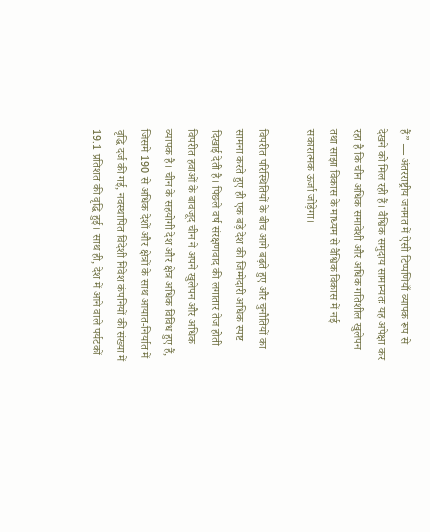हैं” — अंतरराष्ट्रीय जनमत में ऐसी टिप्पणियाँ व्यापक रूप से देखने को मिल रही हैं। वैश्विक समुदाय सामान्यतः यह अपेक्षा कर रहा है कि चीन अधिक समावेशी और अधिक गतिशील खुलेपन तथा साझा विकास के माध्यम से वैश्विक विकास में नई सकारात्मक ऊर्जा जोड़ेगा।

विपरीत परिस्थितियों के बीच आगे बढ़ते हुए और चुनौतियों का सामना करते हुए ही एक बड़े देश की जिम्मेदारी अधिक स्पष्ट दिखाई देती है। पिछले वर्ष संरक्षणवाद की लगातार तेज होती विपरीत हवाओं के बावजूद चीन ने अपने खुलेपन और अधिक व्यापक है। चीन के सहयोगी देश और क्षेत्र अधिक विविध हुए हैं, जिसमे 190 से अधिक देशों और क्षेत्रों के साथ आयात-निर्यात में वृद्धि दर्ज की गई, नवस्थापित विदेशी निवेश कंपनियों की संख्या में 19.1 प्रतिशत की वृद्धि हुई। साथ ही, देश में आने वाले पर्यटकों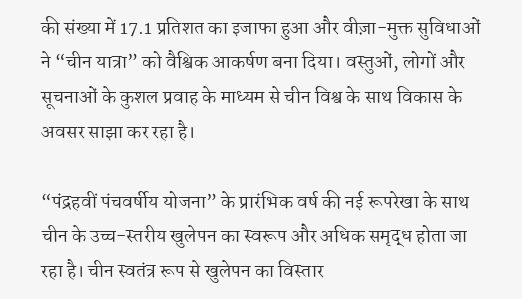की संख्या में 17.1 प्रतिशत का इजाफा हुआ और वीज़ा-मुक्त सुविधाओं ने “चीन यात्रा” को वैश्विक आकर्षण बना दिया। वस्तुओं, लोगों और सूचनाओं के कुशल प्रवाह के माध्यम से चीन विश्व के साथ विकास के अवसर साझा कर रहा है।

“पंद्रहवीं पंचवर्षीय योजना” के प्रारंभिक वर्ष की नई रूपरेखा के साथ चीन के उच्च-स्तरीय खुलेपन का स्वरूप और अधिक समृद्ध होता जा रहा है। चीन स्वतंत्र रूप से खुलेपन का विस्तार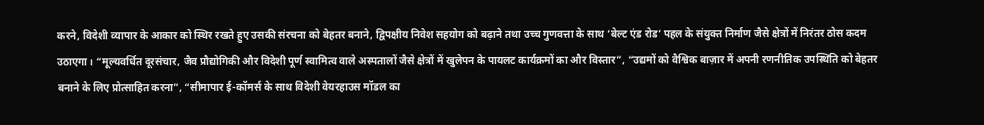करने, विदेशी व्यापार के आकार को स्थिर रखते हुए उसकी संरचना को बेहतर बनाने, द्विपक्षीय निवेश सहयोग को बढ़ाने तथा उच्च गुणवत्ता के साथ ‘बेल्ट एंड रोड’ पहल के संयुक्त निर्माण जैसे क्षेत्रों में निरंतर ठोस कदम उठाएगा। “मूल्यवर्धित दूरसंचार, जैव प्रौद्योगिकी और विदेशी पूर्ण स्वामित्व वाले अस्पतालों जैसे क्षेत्रों में खुलेपन के पायलट कार्यक्रमों का और विस्तार”, “उद्यमों को वैश्विक बाज़ार में अपनी रणनीतिक उपस्थिति को बेहतर बनाने के लिए प्रोत्साहित करना”, “सीमापार ई-कॉमर्स के साथ विदेशी वेयरहाउस मॉडल का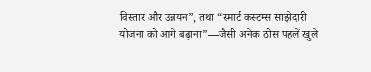विस्तार और उन्नयन”, तथा “स्मार्ट कस्टम्स साझेदारी योजना को आगे बढ़ाना”—जैसी अनेक ठोस पहलें खुले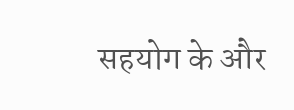सहयोग के और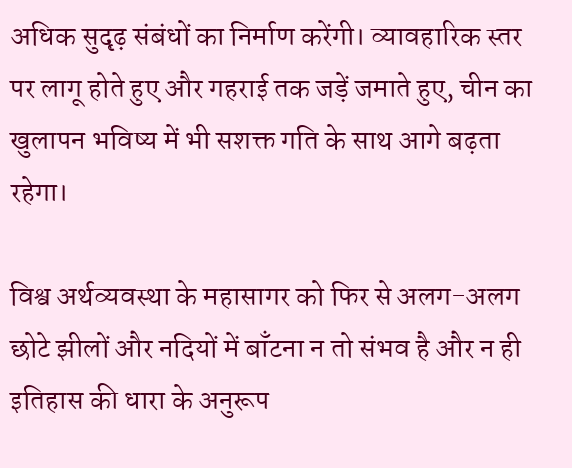अधिक सुदृढ़ संबंधों का निर्माण करेंगी। व्यावहारिक स्तर पर लागू होते हुए और गहराई तक जड़ें जमाते हुए, चीन का खुलापन भविष्य में भी सशक्त गति के साथ आगे बढ़ता रहेगा।

विश्व अर्थव्यवस्था के महासागर को फिर से अलग-अलग छोटे झीलों और नदियों में बाँटना न तो संभव है और न ही इतिहास की धारा के अनुरूप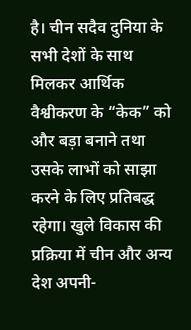है। चीन सदैव दुनिया के सभी देशों के साथ मिलकर आर्थिक वैश्वीकरण के “केक” को और बड़ा बनाने तथा उसके लाभों को साझा करने के लिए प्रतिबद्ध रहेगा। खुले विकास की प्रक्रिया में चीन और अन्य देश अपनी-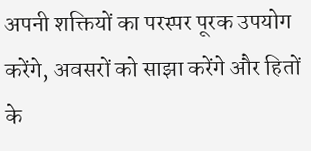अपनी शक्तियों का परस्पर पूरक उपयोग करेंगे, अवसरों को साझा करेंगे और हितों के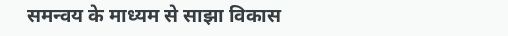समन्वय के माध्यम से साझा विकास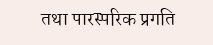तथा पारस्परिक प्रगति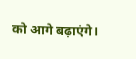को आगे बढ़ाएंगे।